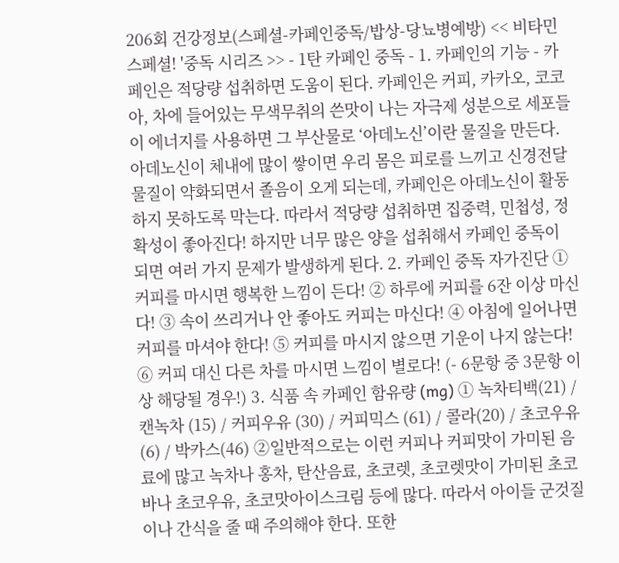206회 건강정보(스페셜-카페인중독/밥상-당뇨병예방) << 비타민 스페셜! '중독 시리즈 >> - 1탄 카페인 중독 - 1. 카페인의 기능 - 카페인은 적당량 섭취하면 도움이 된다. 카페인은 커피, 카카오, 코코아, 차에 들어있는 무색무취의 쓴맛이 나는 자극제 성분으로 세포들이 에너지를 사용하면 그 부산물로 ‘아데노신’이란 물질을 만든다. 아데노신이 체내에 많이 쌓이면 우리 몸은 피로를 느끼고 신경전달물질이 약화되면서 졸음이 오게 되는데, 카페인은 아데노신이 활동하지 못하도록 막는다. 따라서 적당량 섭취하면 집중력, 민첩성, 정확성이 좋아진다! 하지만 너무 많은 양을 섭취해서 카페인 중독이 되면 여러 가지 문제가 발생하게 된다. 2. 카페인 중독 자가진단 ① 커피를 마시면 행복한 느낌이 든다! ② 하루에 커피를 6잔 이상 마신다! ③ 속이 쓰리거나 안 좋아도 커피는 마신다! ④ 아침에 일어나면 커피를 마셔야 한다! ⑤ 커피를 마시지 않으면 기운이 나지 않는다! ⑥ 커피 대신 다른 차를 마시면 느낌이 별로다! (- 6문항 중 3문항 이상 해당될 경우!) 3. 식품 속 카페인 함유량 (mg) ① 녹차티백(21) / 캔녹차 (15) / 커피우유 (30) / 커피믹스 (61) / 콜라(20) / 초코우유 (6) / 박카스(46) ②일반적으로는 이런 커피나 커피맛이 가미된 음료에 많고 녹차나 홍차, 탄산음료, 초코렛, 초코렛맛이 가미된 초코바나 초코우유, 초코맛아이스크림 등에 많다. 따라서 아이들 군것질이나 간식을 줄 때 주의해야 한다. 또한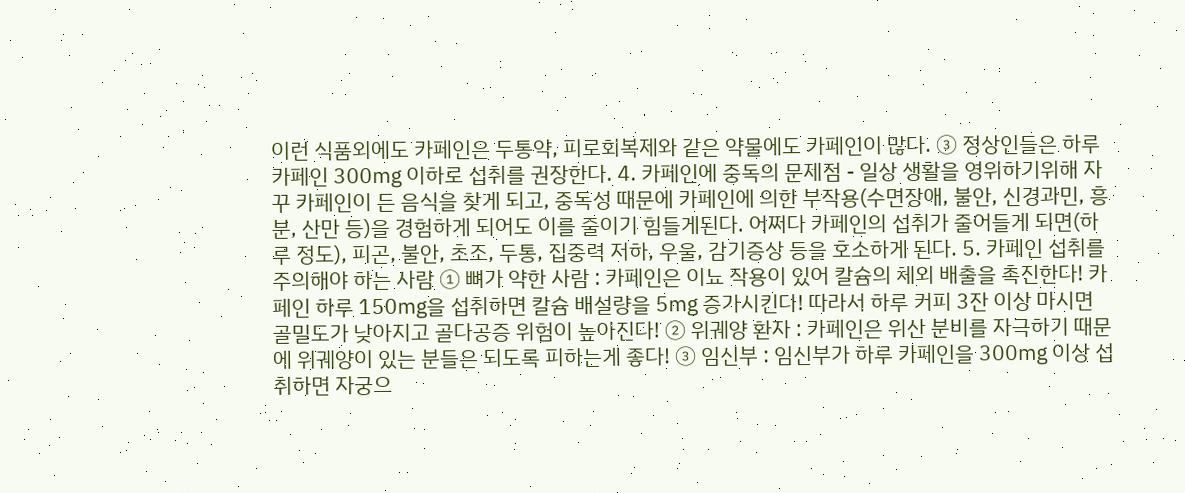이런 식품외에도 카페인은 두통약, 피로회복제와 같은 약물에도 카페인이 많다. ③ 정상인들은 하루 카페인 300㎎ 이하로 섭취를 권장한다. 4. 카페인에 중독의 문제점 - 일상 생활을 영위하기위해 자꾸 카페인이 든 음식을 찾게 되고, 중독성 때문에 카페인에 의한 부작용(수면장애, 불안, 신경과민, 흥분, 산만 등)을 경험하게 되어도 이를 줄이기 힘들게된다. 어쩌다 카페인의 섭취가 줄어들게 되면(하루 정도), 피곤, 불안, 초조, 두통, 집중력 저하, 우울, 감기증상 등을 호소하게 된다. 5. 카페인 섭취를 주의해야 하는 사람 ① 뼈가 약한 사람 : 카페인은 이뇨 작용이 있어 칼슘의 체외 배출을 촉진한다! 카페인 하루 150㎎을 섭취하면 칼슘 배설량을 5㎎ 증가시킨다! 따라서 하루 커피 3잔 이상 마시면 골밀도가 낮아지고 골다공증 위험이 높아진다! ② 위궤양 환자 : 카페인은 위산 분비를 자극하기 때문에 위궤양이 있는 분들은 되도록 피하는게 좋다! ③ 임신부 : 임신부가 하루 카페인을 300㎎ 이상 섭취하면 자궁으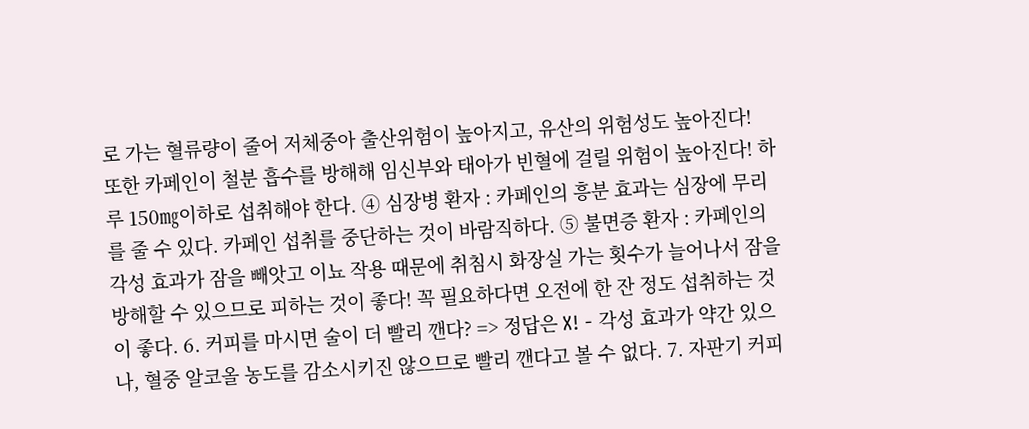로 가는 혈류량이 줄어 저체중아 출산위험이 높아지고, 유산의 위험성도 높아진다! 또한 카페인이 철분 흡수를 방해해 임신부와 태아가 빈혈에 걸릴 위험이 높아진다! 하루 150㎎이하로 섭취해야 한다. ④ 심장병 환자 : 카페인의 흥분 효과는 심장에 무리를 줄 수 있다. 카페인 섭취를 중단하는 것이 바람직하다. ⑤ 불면증 환자 : 카페인의 각성 효과가 잠을 빼앗고 이뇨 작용 때문에 취침시 화장실 가는 횟수가 늘어나서 잠을 방해할 수 있으므로 피하는 것이 좋다! 꼭 필요하다면 오전에 한 잔 정도 섭취하는 것이 좋다. 6. 커피를 마시면 술이 더 빨리 깬다? => 정답은 X! - 각성 효과가 약간 있으나, 혈중 알코올 농도를 감소시키진 않으므로 빨리 깬다고 볼 수 없다. 7. 자판기 커피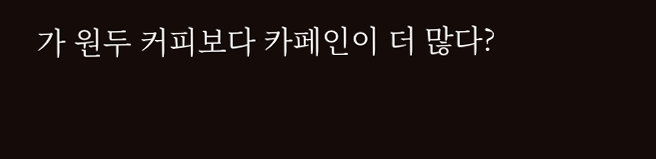가 원두 커피보다 카페인이 더 많다?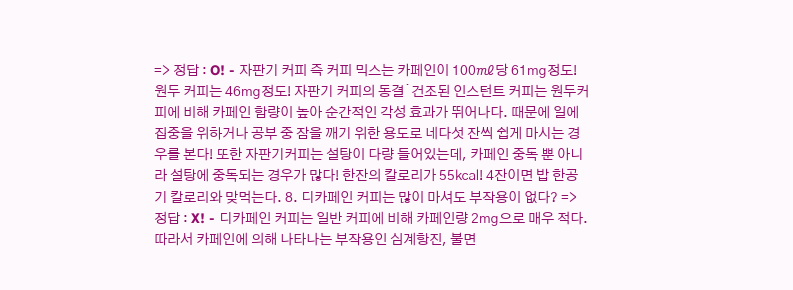=> 정답 : O! - 자판기 커피 즉 커피 믹스는 카페인이 100㎖당 61㎎정도! 원두 커피는 46㎎정도! 자판기 커피의 동결˙건조된 인스턴트 커피는 원두커피에 비해 카페인 함량이 높아 순간적인 각성 효과가 뛰어나다. 때문에 일에 집중을 위하거나 공부 중 잠을 깨기 위한 용도로 네다섯 잔씩 쉽게 마시는 경우를 본다! 또한 자판기커피는 설탕이 다량 들어있는데, 카페인 중독 뿐 아니라 설탕에 중독되는 경우가 많다! 한잔의 칼로리가 55㎉! 4잔이면 밥 한공기 칼로리와 맞먹는다. 8. 디카페인 커피는 많이 마셔도 부작용이 없다? => 정답 : X! - 디카페인 커피는 일반 커피에 비해 카페인량 2㎎으로 매우 적다. 따라서 카페인에 의해 나타나는 부작용인 심계항진, 불면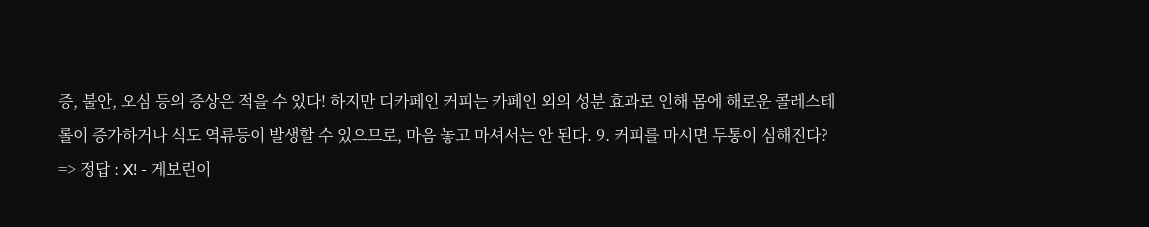증, 불안, 오심 등의 증상은 적을 수 있다! 하지만 디카페인 커피는 카페인 외의 성분 효과로 인해 몸에 해로운 콜레스테롤이 증가하거나 식도 역류등이 발생할 수 있으므로, 마음 놓고 마셔서는 안 된다. 9. 커피를 마시면 두통이 심해진다? => 정답 : X! - 게보린이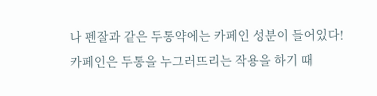나 펜잘과 같은 두통약에는 카페인 성분이 들어있다! 카페인은 두통을 누그러뜨리는 작용을 하기 때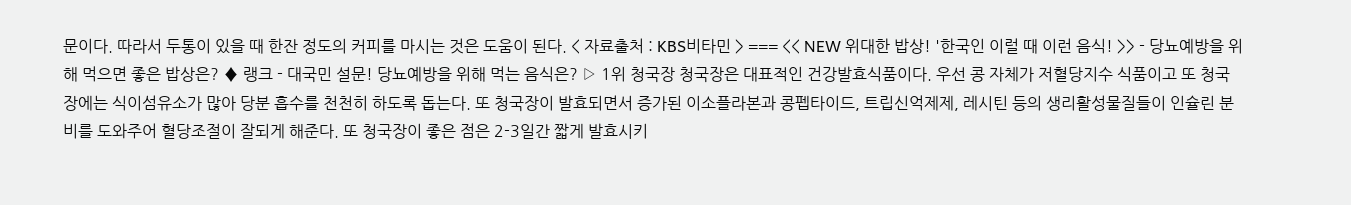문이다. 따라서 두통이 있을 때 한잔 정도의 커피를 마시는 것은 도움이 된다. < 자료출처 : KBS비타민 > === << NEW 위대한 밥상! '한국인 이럴 때 이런 음식! >> - 당뇨예방을 위해 먹으면 좋은 밥상은? ♦ 랭크 - 대국민 설문! 당뇨예방을 위해 먹는 음식은? ▷ 1위 청국장 청국장은 대표적인 건강발효식품이다. 우선 콩 자체가 저혈당지수 식품이고 또 청국장에는 식이섬유소가 많아 당분 흡수를 천천히 하도록 돕는다. 또 청국장이 발효되면서 증가된 이소플라본과 콩펩타이드, 트립신억제제, 레시틴 등의 생리활성물질들이 인슐린 분비를 도와주어 혈당조절이 잘되게 해준다. 또 청국장이 좋은 점은 2-3일간 짧게 발효시키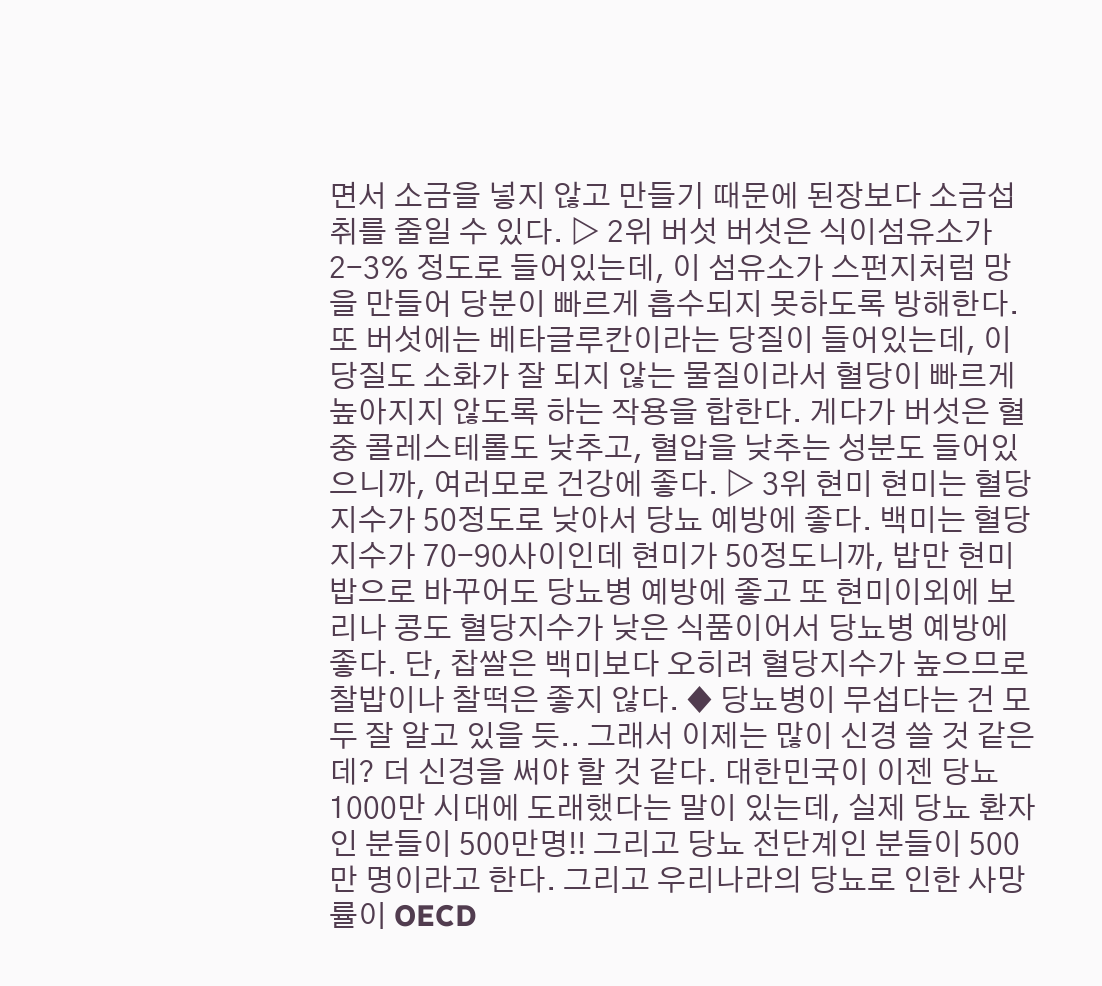면서 소금을 넣지 않고 만들기 때문에 된장보다 소금섭취를 줄일 수 있다. ▷ 2위 버섯 버섯은 식이섬유소가 2-3% 정도로 들어있는데, 이 섬유소가 스펀지처럼 망을 만들어 당분이 빠르게 흡수되지 못하도록 방해한다. 또 버섯에는 베타글루칸이라는 당질이 들어있는데, 이 당질도 소화가 잘 되지 않는 물질이라서 혈당이 빠르게 높아지지 않도록 하는 작용을 합한다. 게다가 버섯은 혈중 콜레스테롤도 낮추고, 혈압을 낮추는 성분도 들어있으니까, 여러모로 건강에 좋다. ▷ 3위 현미 현미는 혈당지수가 50정도로 낮아서 당뇨 예방에 좋다. 백미는 혈당지수가 70-90사이인데 현미가 50정도니까, 밥만 현미밥으로 바꾸어도 당뇨병 예방에 좋고 또 현미이외에 보리나 콩도 혈당지수가 낮은 식품이어서 당뇨병 예방에 좋다. 단, 찹쌀은 백미보다 오히려 혈당지수가 높으므로 찰밥이나 찰떡은 좋지 않다. ♦ 당뇨병이 무섭다는 건 모두 잘 알고 있을 듯.. 그래서 이제는 많이 신경 쓸 것 같은데? 더 신경을 써야 할 것 같다. 대한민국이 이젠 당뇨 1000만 시대에 도래했다는 말이 있는데, 실제 당뇨 환자인 분들이 500만명!! 그리고 당뇨 전단계인 분들이 500만 명이라고 한다. 그리고 우리나라의 당뇨로 인한 사망률이 OECD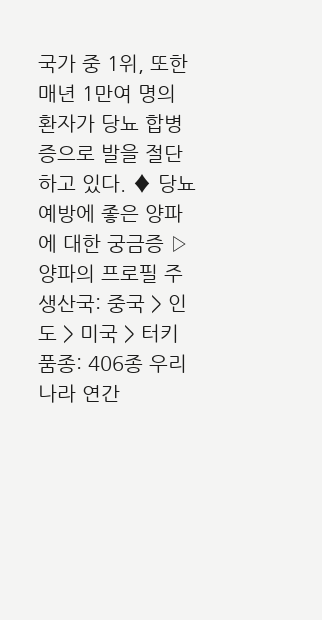국가 중 1위, 또한 매년 1만여 명의 환자가 당뇨 합병증으로 발을 절단하고 있다. ♦ 당뇨예방에 좋은 양파에 대한 궁금증 ▷ 양파의 프로필 주생산국: 중국 > 인도 > 미국 > 터키 품종: 406종 우리나라 연간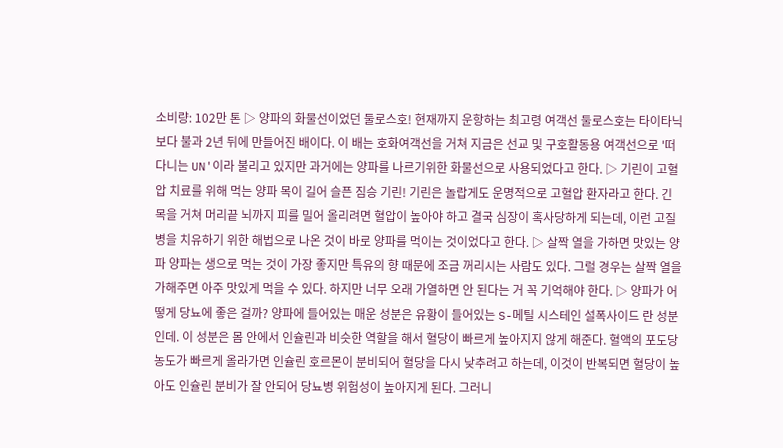소비량: 102만 톤 ▷ 양파의 화물선이었던 둘로스호! 현재까지 운항하는 최고령 여객선 둘로스호는 타이타닉보다 불과 2년 뒤에 만들어진 배이다. 이 배는 호화여객선을 거쳐 지금은 선교 및 구호활동용 여객선으로 '떠다니는 UN'이라 불리고 있지만 과거에는 양파를 나르기위한 화물선으로 사용되었다고 한다. ▷ 기린이 고혈압 치료를 위해 먹는 양파 목이 길어 슬픈 짐승 기린! 기린은 놀랍게도 운명적으로 고혈압 환자라고 한다. 긴 목을 거쳐 머리끝 뇌까지 피를 밀어 올리려면 혈압이 높아야 하고 결국 심장이 혹사당하게 되는데, 이런 고질병을 치유하기 위한 해법으로 나온 것이 바로 양파를 먹이는 것이었다고 한다. ▷ 살짝 열을 가하면 맛있는 양파 양파는 생으로 먹는 것이 가장 좋지만 특유의 향 때문에 조금 꺼리시는 사람도 있다. 그럴 경우는 살짝 열을 가해주면 아주 맛있게 먹을 수 있다. 하지만 너무 오래 가열하면 안 된다는 거 꼭 기억해야 한다. ▷ 양파가 어떻게 당뇨에 좋은 걸까? 양파에 들어있는 매운 성분은 유황이 들어있는 S-메틸 시스테인 설폭사이드 란 성분인데. 이 성분은 몸 안에서 인슐린과 비슷한 역할을 해서 혈당이 빠르게 높아지지 않게 해준다. 혈액의 포도당 농도가 빠르게 올라가면 인슐린 호르몬이 분비되어 혈당을 다시 낮추려고 하는데, 이것이 반복되면 혈당이 높아도 인슐린 분비가 잘 안되어 당뇨병 위험성이 높아지게 된다. 그러니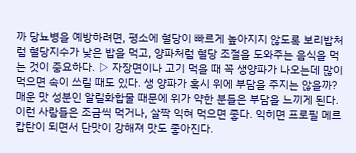까 당뇨병을 예방하려면, 평소에 혈당이 빠르게 높아지지 않도록 보리밥처럼 혈당지수가 낮은 밥을 먹고, 양파처럼 혈당 조절을 도와주는 음식을 먹는 것이 중요하다. ▷ 자장면이나 고기 먹을 때 꼭 생양파가 나오는데 많이 먹으면 속이 쓰릴 때도 있다. 생 양파가 혹시 위에 부담을 주지는 않을까? 매운 맛 성분인 알릴화합물 때문에 위가 약한 분들은 부담을 느끼게 된다. 이런 사람들은 조금씩 먹거나, 살짝 익혀 먹으면 좋다. 익히면 프로필 메르캅탄이 되면서 단맛이 강해져 맛도 좋아진다.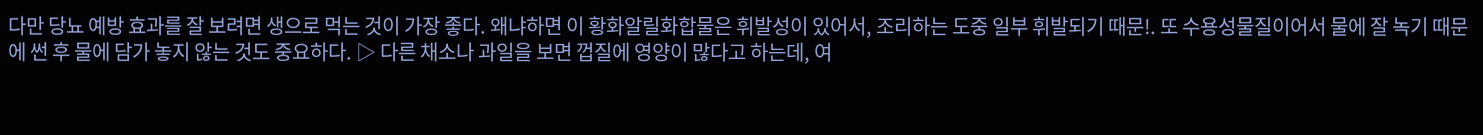다만 당뇨 예방 효과를 잘 보려면 생으로 먹는 것이 가장 좋다. 왜냐하면 이 황화알릴화합물은 휘발성이 있어서, 조리하는 도중 일부 휘발되기 때문!. 또 수용성물질이어서 물에 잘 녹기 때문에 썬 후 물에 담가 놓지 않는 것도 중요하다. ▷ 다른 채소나 과일을 보면 껍질에 영양이 많다고 하는데, 여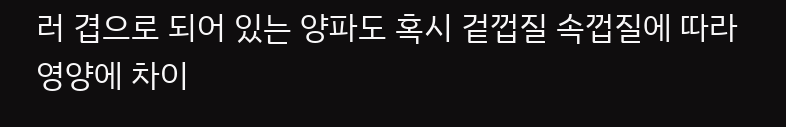러 겹으로 되어 있는 양파도 혹시 겉껍질 속껍질에 따라 영양에 차이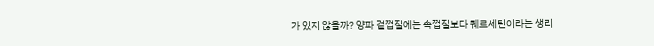가 있지 않을까? 양파 겉껍질에는 속껍질보다 퀘르세틴이라는 생리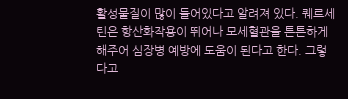활성물질이 많이 들어있다고 알려져 있다. 퀘르세틴은 항산화작용이 뛰어나 모세혈관을 튼튼하게 해주어 심장병 예방에 도움이 된다고 한다. 그렇다고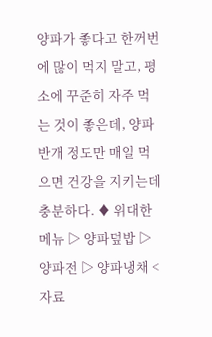양파가 좋다고 한꺼번에 많이 먹지 말고, 평소에 꾸준히 자주 먹는 것이 좋은데, 양파 반개 정도만 매일 먹으면 건강을 지키는데 충분하다. ♦ 위대한 메뉴 ▷ 양파덮밥 ▷ 양파전 ▷ 양파냉채 < 자료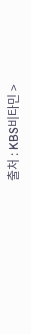출처 : KBS비타민 >